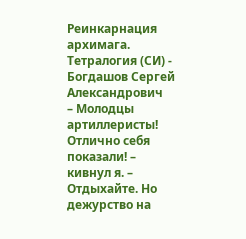Реинкарнация архимага. Тетралогия (СИ) - Богдашов Сергей Александрович
– Молодцы артиллеристы! Отлично себя показали! – кивнул я. – Отдыхайте. Но дежурство на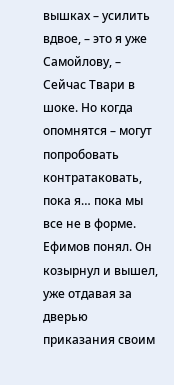вышках – усилить вдвое, – это я уже Самойлову, – Сейчас Твари в шоке. Но когда опомнятся – могут попробовать контратаковать, пока я… пока мы все не в форме.
Ефимов понял. Он козырнул и вышел, уже отдавая за дверью приказания своим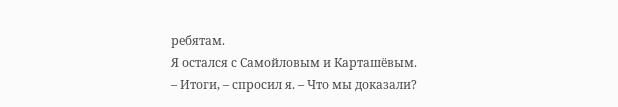ребятам.
Я остался с Самойловым и Карташёвым.
– Итоги, – спросил я. – Что мы доказали?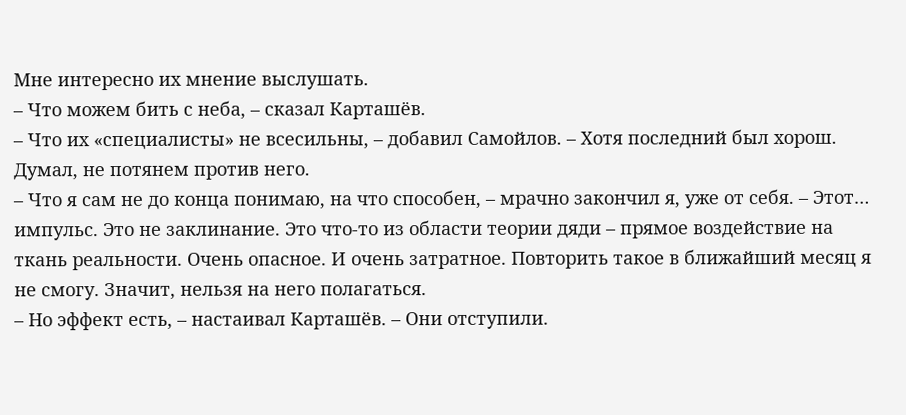Мне интересно их мнение выслушать.
– Что можем бить с неба, – сказал Карташёв.
– Что их «специалисты» не всесильны, – добавил Самойлов. – Хотя последний был хорош. Думал, не потянем против него.
– Что я сам не до конца понимаю, на что способен, – мрачно закончил я, уже от себя. – Этот… импульс. Это не заклинание. Это что‑то из области теории дяди – прямое воздействие на ткань реальности. Очень опасное. И очень затратное. Повторить такое в ближайший месяц я не смогу. Значит, нельзя на него полагаться.
– Но эффект есть, – настаивал Карташёв. – Они отступили.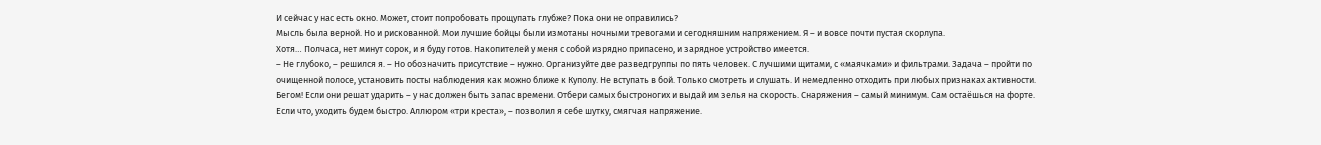И сейчас у нас есть окно. Может, стоит попробовать прощупать глубже? Пока они не оправились?
Мысль была верной. Но и рискованной. Мои лучшие бойцы были измотаны ночными тревогами и сегодняшним напряжением. Я – и вовсе почти пустая скорлупа.
Хотя… Полчаса, нет минут сорок, и я буду готов. Накопителей у меня с собой изрядно припасено, и зарядное устройство имеется.
– Не глубоко, – решился я. – Но обозначить присутствие – нужно. Организуйте две разведгруппы по пять человек. С лучшими щитами, с «маячками» и фильтрами. Задача – пройти по очищенной полосе, установить посты наблюдения как можно ближе к Куполу. Не вступать в бой. Только смотреть и слушать. И немедленно отходить при любых признаках активности. Бегом! Если они решат ударить – у нас должен быть запас времени. Отбери самых быстроногих и выдай им зелья на скорость. Снаряжения – самый минимум. Сам остаёшься на форте. Если что, уходить будем быстро. Аллюром «три креста», – позволил я себе шутку, смягчая напряжение.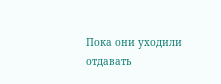Пока они уходили отдавать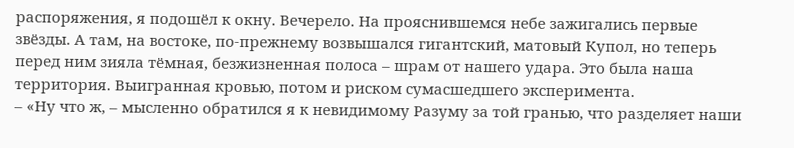распоряжения, я подошёл к окну. Вечерело. На прояснившемся небе зажигались первые звёзды. А там, на востоке, по‑прежнему возвышался гигантский, матовый Купол, но теперь перед ним зияла тёмная, безжизненная полоса – шрам от нашего удара. Это была наша территория. Выигранная кровью, потом и риском сумасшедшего эксперимента.
– «Ну что ж, – мысленно обратился я к невидимому Разуму за той гранью, что разделяет наши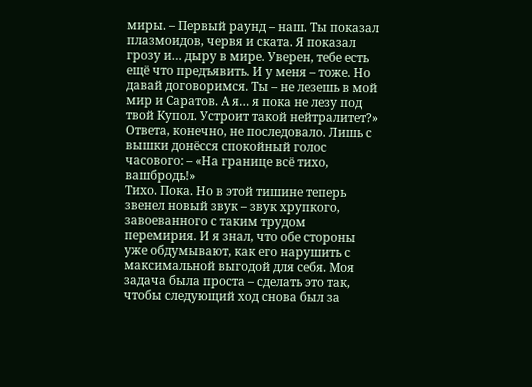миры. – Первый раунд – наш. Ты показал плазмоидов, червя и ската. Я показал грозу и… дыру в мире. Уверен, тебе есть ещё что предъявить. И у меня – тоже. Но давай договоримся. Ты – не лезешь в мой мир и Саратов. А я… я пока не лезу под твой Купол. Устроит такой нейтралитет?»
Ответа, конечно, не последовало. Лишь с вышки донёсся спокойный голос часового: – «На границе всё тихо, вашбродь!»
Тихо. Пока. Но в этой тишине теперь звенел новый звук – звук хрупкого, завоеванного с таким трудом перемирия. И я знал, что обе стороны уже обдумывают, как его нарушить с максимальной выгодой для себя. Моя задача была проста – сделать это так, чтобы следующий ход снова был за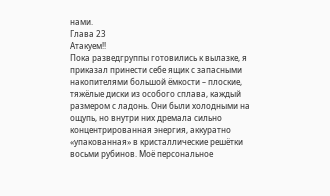нами.
Глава 23
Атакуем!!
Пока разведгруппы готовились к вылазке, я приказал принести себе ящик с запасными накопителями большой ёмкости – плоские, тяжёлые диски из особого сплава, каждый размером с ладонь. Они были холодными на ощупь, но внутри них дремала сильно концентрированная энергия, аккуратно «упакованная» в кристаллические решётки восьми рубинов. Моё персональное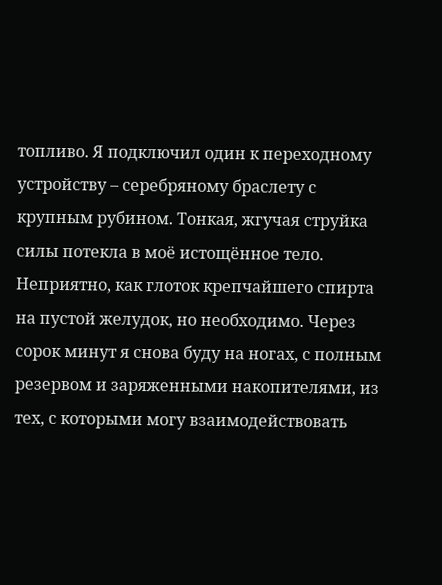топливо. Я подключил один к переходному устройству – серебряному браслету с крупным рубином. Тонкая, жгучая струйка силы потекла в моё истощённое тело. Неприятно, как глоток крепчайшего спирта на пустой желудок, но необходимо. Через сорок минут я снова буду на ногах, с полным резервом и заряженными накопителями, из тех, с которыми могу взаимодействовать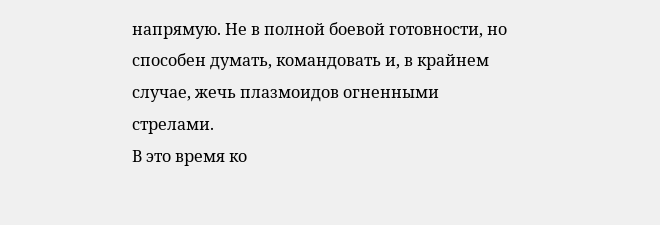напрямую. Не в полной боевой готовности, но способен думать, командовать и, в крайнем случае, жечь плазмоидов огненными стрелами.
В это время ко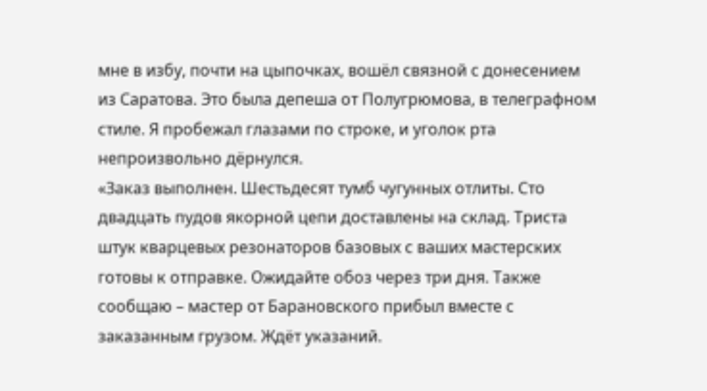мне в избу, почти на цыпочках, вошёл связной с донесением из Саратова. Это была депеша от Полугрюмова, в телеграфном стиле. Я пробежал глазами по строке, и уголок рта непроизвольно дёрнулся.
«Заказ выполнен. Шестьдесят тумб чугунных отлиты. Сто двадцать пудов якорной цепи доставлены на склад. Триста штук кварцевых резонаторов базовых с ваших мастерских готовы к отправке. Ожидайте обоз через три дня. Также сообщаю – мастер от Барановского прибыл вместе с заказанным грузом. Ждёт указаний.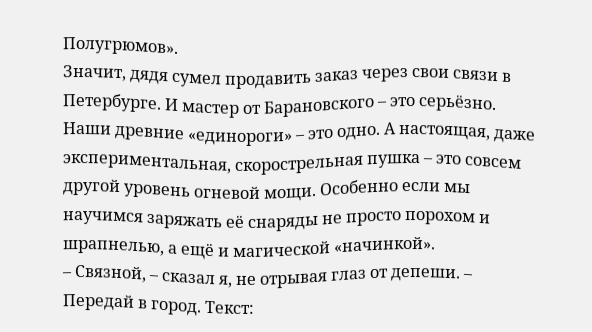Полугрюмов».
Значит, дядя сумел продавить заказ через свои связи в Петербурге. И мастер от Барановского – это серьёзно. Наши древние «единороги» – это одно. А настоящая, даже экспериментальная, скорострельная пушка – это совсем другой уровень огневой мощи. Особенно если мы научимся заряжать её снаряды не просто порохом и шрапнелью, а ещё и магической «начинкой».
– Связной, – сказал я, не отрывая глаз от депеши. – Передай в город. Текст: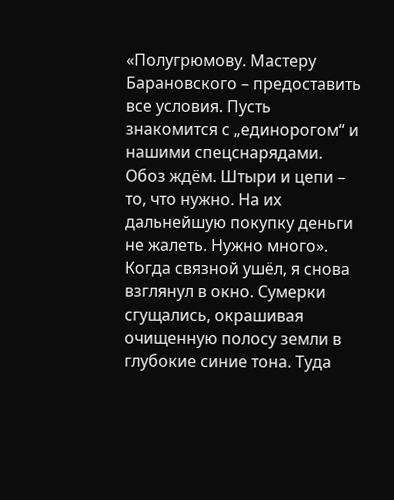«Полугрюмову. Мастеру Барановского – предоставить все условия. Пусть знакомится с „единорогом“ и нашими спецснарядами. Обоз ждём. Штыри и цепи – то, что нужно. На их дальнейшую покупку деньги не жалеть. Нужно много».
Когда связной ушёл, я снова взглянул в окно. Сумерки сгущались, окрашивая очищенную полосу земли в глубокие синие тона. Туда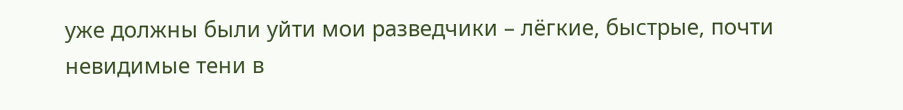уже должны были уйти мои разведчики – лёгкие, быстрые, почти невидимые тени в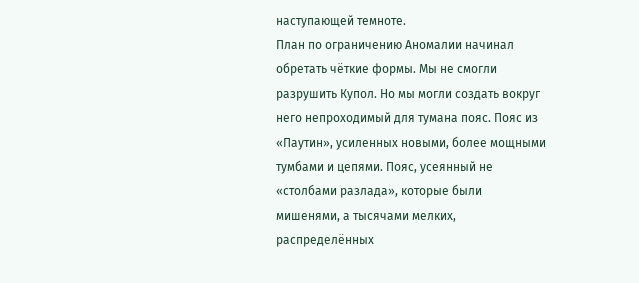наступающей темноте.
План по ограничению Аномалии начинал обретать чёткие формы. Мы не смогли разрушить Купол. Но мы могли создать вокруг него непроходимый для тумана пояс. Пояс из «Паутин», усиленных новыми, более мощными тумбами и цепями. Пояс, усеянный не «столбами разлада», которые были мишенями, а тысячами мелких, распределённых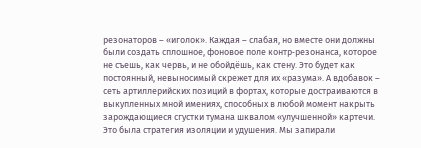резонаторов – «иголок». Каждая – слабая, но вместе они должны были создать сплошное, фоновое поле контр‑резонанса, которое не съешь, как червь, и не обойдёшь, как стену. Это будет как постоянный, невыносимый скрежет для их «разума». А вдобавок – сеть артиллерийских позиций в фортах, которые достраиваются в выкупленных мной имениях, способных в любой момент накрыть зарождающиеся сгустки тумана шквалом «улучшенной» картечи.
Это была стратегия изоляции и удушения. Мы запирали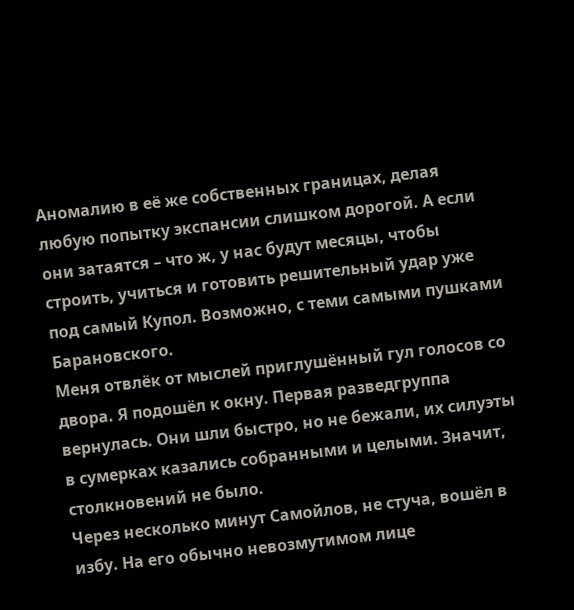Аномалию в её же собственных границах, делая любую попытку экспансии слишком дорогой. А если они затаятся – что ж, у нас будут месяцы, чтобы строить, учиться и готовить решительный удар уже под самый Купол. Возможно, с теми самыми пушками Барановского.
Меня отвлёк от мыслей приглушённый гул голосов со двора. Я подошёл к окну. Первая разведгруппа вернулась. Они шли быстро, но не бежали, их силуэты в сумерках казались собранными и целыми. Значит, столкновений не было.
Через несколько минут Самойлов, не стуча, вошёл в избу. На его обычно невозмутимом лице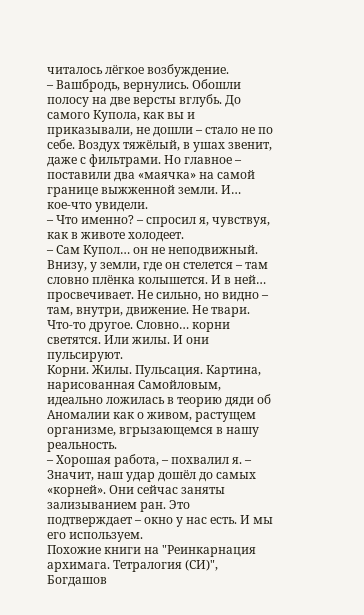читалось лёгкое возбуждение.
– Вашбродь, вернулись. Обошли полосу на две версты вглубь. До самого Купола, как вы и приказывали, не дошли – стало не по себе. Воздух тяжёлый, в ушах звенит, даже с фильтрами. Но главное – поставили два «маячка» на самой границе выжженной земли. И… кое‑что увидели.
– Что именно? – спросил я, чувствуя, как в животе холодеет.
– Сам Купол… он не неподвижный. Внизу, у земли, где он стелется – там словно плёнка колышется. И в ней… просвечивает. Не сильно, но видно – там, внутри, движение. Не твари. Что‑то другое. Словно… корни светятся. Или жилы. И они пульсируют.
Корни. Жилы. Пульсация. Картина, нарисованная Самойловым, идеально ложилась в теорию дяди об Аномалии как о живом, растущем организме, вгрызающемся в нашу реальность.
– Хорошая работа, – похвалил я. – Значит, наш удар дошёл до самых «корней». Они сейчас заняты зализыванием ран. Это подтверждает – окно у нас есть. И мы его используем.
Похожие книги на "Реинкарнация архимага. Тетралогия (СИ)", Богдашов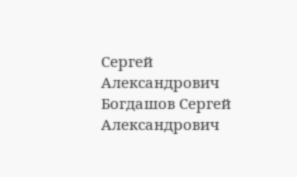Сергей Александрович
Богдашов Сергей Александрович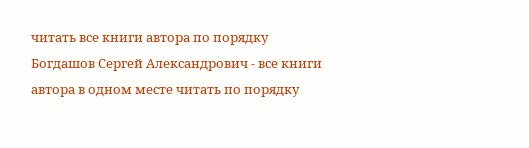читать все книги автора по порядку
Богдашов Сергей Александрович - все книги автора в одном месте читать по порядку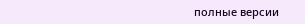полные версии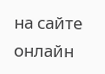на сайте онлайн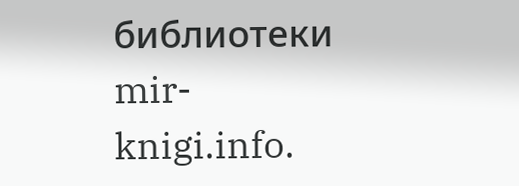библиотеки mir-knigi.info.